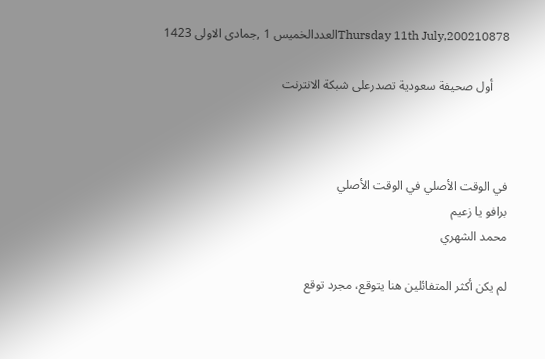Thursday 11th July,200210878العددالخميس 1 ,جمادى الاولى 1423

     أول صحيفة سعودية تصدرعلى شبكة الانترنت



في الوقت الأصلي في الوقت الأصلي
برافو يا زعيم
محمد الشهري

لم يكن أكثر المتفائلين هنا يتوقع، مجرد توقع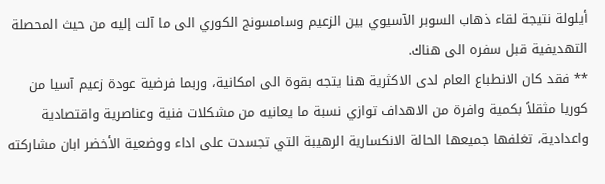أيلولة نتيجة لقاء ذهاب السوبر الآسيوي بين الزعيم وسامسونج الكوري الى ما آلت إليه من حيث المحصلة التهديفية قبل سفره الى هناك.
** فقد كان الانطباع العام لدى الاكثرية هنا يتجه بقوة الى امكانية، وربما فرضية عودة زعيم آسيا من كوريا مثقلاً بكمية وافرة من الاهداف توازي نسبة ما يعانيه من مشكلات فنية وعناصرية واقتصادية واعدادية، تغلفها جميعها الحالة الانكسارية الرهيبة التي تجسدت على اداء ووضعية الأخضر ابان مشاركته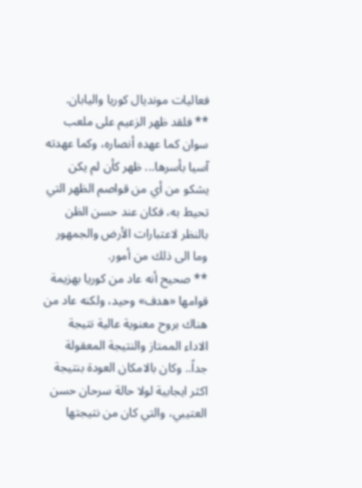فعاليات مونديال كوريا واليابان.
** فلقد ظهر الزعيم على ملعب سوان كما عهده أنصاره، وكما عهدته آسيا بأسرها... ظهر كأن لم يكن يشكو من أي من قواصم الظهر التي تحيط به، فكان عند حسن الظن بالنظر لاعتبارات الأرض والجمهور وما الى ذلك من أمور.
** صحيح أنه عاد من كوريا بهزيمة قوامها «هدف» وحيد، ولكنه عاد من هناك بروح معنوية عالية نتيجة الاداء الممتاز والنتيجة المعقولة جداً.. وكان بالامكان العودة بنتيجة اكثر ايجابية لولا حالة سرحان حسن العتيبي، والتي كان من نتيجتها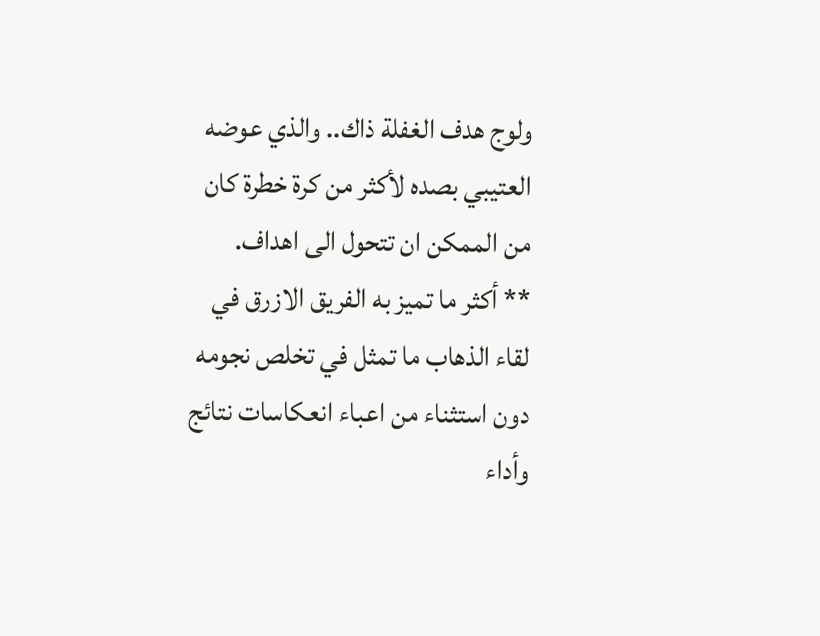ولوج هدف الغفلة ذاك.. والذي عوضه العتيبي بصده لأكثر من كرة خطرة كان من الممكن ان تتحول الى اهداف.
** أكثر ما تميز به الفريق الازرق في لقاء الذهاب ما تمثل في تخلص نجومه دون استثناء من اعباء انعكاسات نتائج وأداء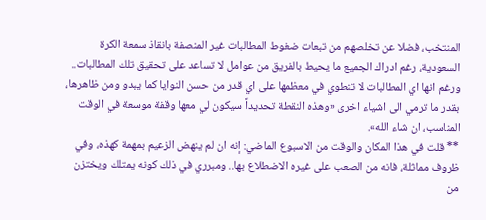المنتخب، فضلا عن تخلصهم من تبعات ضغوط المطالبات غير المنصفة بانقاذ سمعة الكرة السعودية، رغم ادراك الجميع ما يحيط بالفريق من عوامل لا تساعد على تحقيق تلك المطالبات.. ورغم انها اي المطالبات لا تنطوي في معظمها على اي قدر من حسن النوايا كما يبدو ومن ظاهرها، بقدر ما ترمي الى اشياء اخرى «وهذه النقطة تحديداً سيكون لي معها وقفة موسعة في الوقت المناسب، ان شاء الله».
** قلت في هذا المكان والوقت من الاسبوع الماضي: إنه ان لم ينهض الزعيم بمهمة كهذه، وفي ظروف مماثلة، فانه من الصعب على غيره الاضطلاع بها.. ومبرري في ذلك كونه يمتلك ويختزن من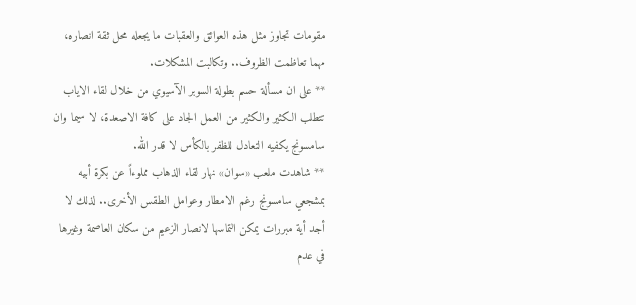مقومات تجاوز مثل هذه العوائق والعقبات ما يجعله محل ثقة انصاره، مهما تعاظمت الظروف.. وتكالبت المشكلات.
** على ان مسألة حسم بطولة السوبر الآسيوي من خلال لقاء الاياب تتطلب الكثير والكثير من العمل الجاد على كافة الاصعدة، لا سيما وان سامسونج يكفيه التعادل للظفر بالكأس لا قدر الله.
** شاهدت ملعب «سوان» نهار لقاء الذهاب مملوءاً عن بكرة أبيه بمشجعي سامسونج رغم الامطار وعوامل الطقس الأخرى.. لذلك لا أجد أية مبررات يمكن التماسها لانصار الزعيم من سكان العاصمة وغيرها في عدم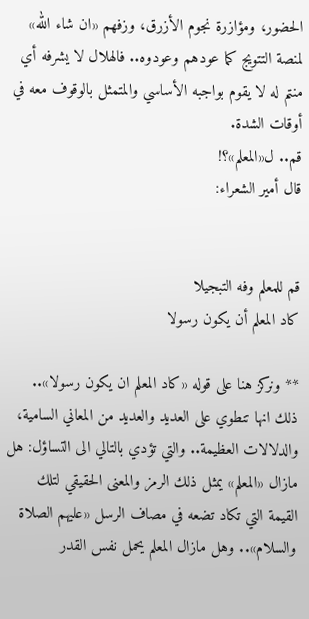الحضور، ومؤازرة نجوم الأزرق، وزفهم «ان شاء الله» لمنصة التتويج كما عودهم وعودوه.. فالهلال لا يشرفه أي منتم له لا يقوم بواجبه الأساسي والمتمثل بالوقوف معه في أوقات الشدة.
قم.. ل«المعلم»؟!
قال أمير الشعراء:


قم للمعلم وفه التبجيلا
كاد المعلم أن يكون رسولا

** ونركز هنا على قوله «كاد المعلم ان يكون رسولا».. ذلك انها تنطوي على العديد والعديد من المعاني السامية، والدلالات العظيمة.. والتي تؤدي بالتالي الى التساؤل: هل مازال «المعلم» يمثل ذلك الرمز والمعنى الحقيقي لتلك القيمة التي تكاد تضعه في مصاف الرسل «عليهم الصلاة والسلام».. وهل مازال المعلم يحمل نفس القدر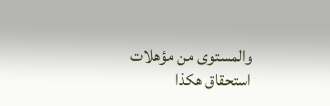والمستوى من مؤهلات استحقاق هكذا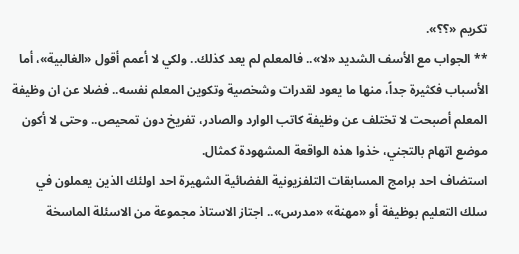تكريم «؟؟».
** الجواب مع الأسف الشديد «لا».. فالمعلم لم يعد كذلك.. ولكي لا أعمم أقول «الغالبية»، أما الأسباب فكثيرة جداً، منها ما يعود لقدرات وشخصية وتكوين المعلم نفسه.. فضلا عن ان وظيفة المعلم أصبحت لا تختلف عن وظيفة كاتب الوارد والصادر، تفريخ دون تمحيص.. وحتى لا أكون موضع اتهام بالتجني، خذوا هذه الواقعة المشهودة كمثال.
استضاف احد برامج المسابقات التلفزيونية الفضائية الشهيرة احد اولئك الذين يعملون في سلك التعليم بوظيفة أو «مهنة» «مدرس».. اجتاز الاستاذ مجموعة من الاسئلة الماسخة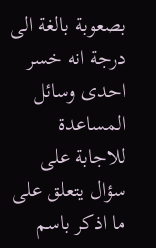بصعوبة بالغة الى درجة انه خسر احدى وسائل المساعدة للاجابة على سؤال يتعلق على ما اذكر باسم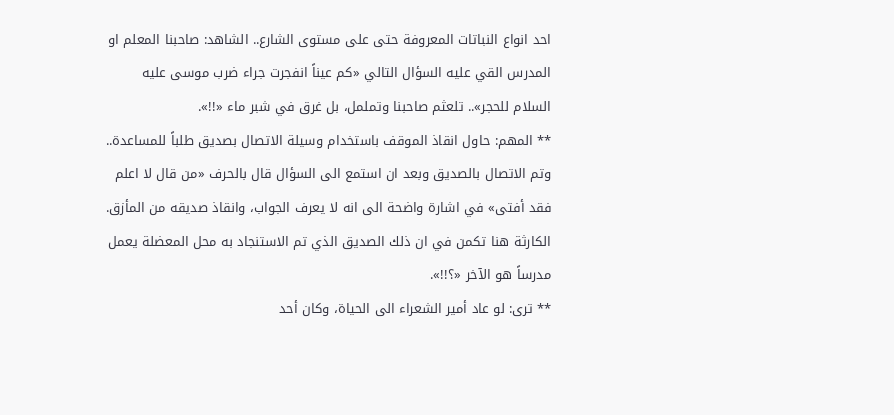احد انواع النباتات المعروفة حتى على مستوى الشارع.. الشاهد: صاحبنا المعلم او المدرس القي عليه السؤال التالي «كم عيناً انفجرت جراء ضرب موسى عليه السلام للحجر».. تلعثم صاحبنا وتململ، بل غرق في شبر ماء «!!».
** المهم: حاول انقاذ الموقف باستخدام وسيلة الاتصال بصديق طلباً للمساعدة.. وتم الاتصال بالصديق وبعد ان استمع الى السؤال قال بالحرف «من قال لا اعلم فقد أفتى» في اشارة واضحة الى انه لا يعرف الجواب، وانقاذ صديقه من المأزق.
الكارثة هنا تكمن في ان ذلك الصديق الذي تم الاستنجاد به محل المعضلة يعمل مدرساً هو الآخر «؟!!».
** ترى: لو عاد أمير الشعراء الى الحياة، وكان أحد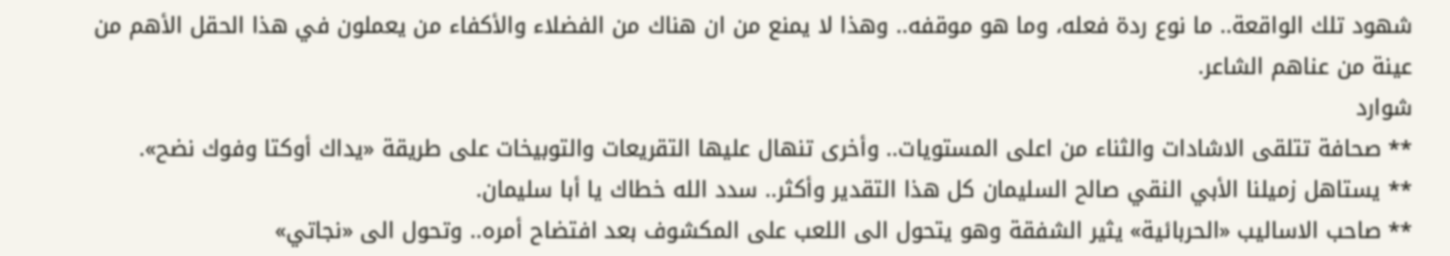شهود تلك الواقعة.. ما نوع ردة فعله، وما هو موقفه.. وهذا لا يمنع من ان هناك من الفضلاء والأكفاء من يعملون في هذا الحقل الأهم من عينة من عناهم الشاعر.
شوارد
** صحافة تتلقى الاشادات والثناء من اعلى المستويات.. وأخرى تنهال عليها التقريعات والتوبيخات على طريقة «يداك أوكتا وفوك نضح».
** يستاهل زميلنا الأبي النقي صالح السليمان كل هذا التقدير وأكثر.. سدد الله خطاك يا أبا سليمان.
** صاحب الاساليب «الحربائية» يثير الشفقة وهو يتحول الى اللعب على المكشوف بعد افتضاح أمره.. وتحول الى «نجاتي»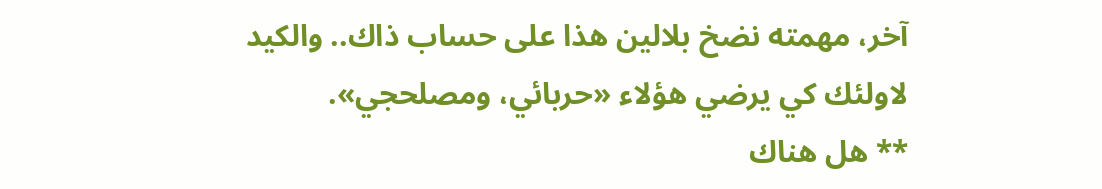آخر، مهمته نضخ بلالين هذا على حساب ذاك.. والكيد لاولئك كي يرضي هؤلاء «حربائي، ومصلحجي».
** هل هناك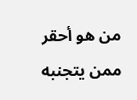من هو أحقر ممن يتجنبه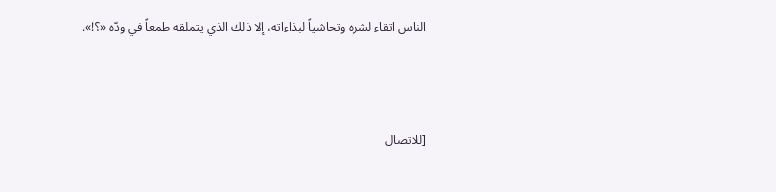الناس اتقاء لشره وتحاشياً لبذاءاته، إلا ذلك الذي يتملقه طمعاً في ودّه «؟!».



[للاتصال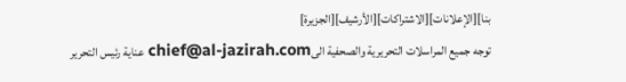بنا][الإعلانات][الاشتراكات][الأرشيف][الجزيرة]
توجه جميع المراسلات التحريرية والصحفية الىchief@al-jazirah.com عناية رئيس التحرير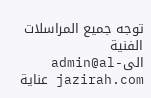توجه جميع المراسلات الفنية الىadmin@al-jazirah.com عناية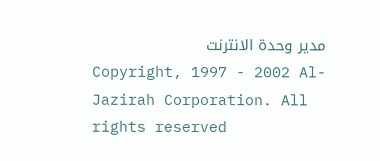مدير وحدة الانترنت
Copyright, 1997 - 2002 Al-Jazirah Corporation. All rights reserved